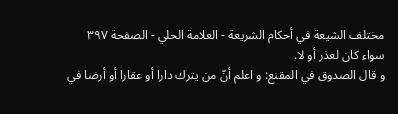مختلف الشيعة في أحكام الشريعة - العلامة الحلي - الصفحة ٣٩٧
سواء كان لعذر أو لا.
و قال الصدوق في المقنع: و اعلم أنّ من يترك دارا أو عقارا أو أرضا في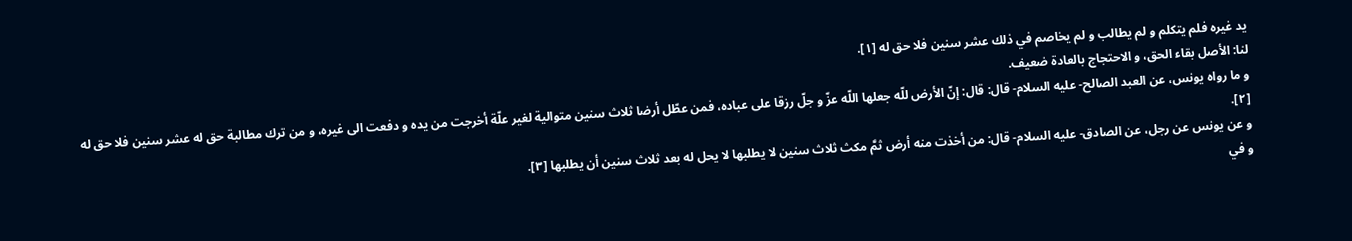يد غيره فلم يتكلم و لم يطالب و لم يخاصم في ذلك عشر سنين فلا حق له [١].
لنا: الأصل بقاء الحق، و الاحتجاج بالعادة ضعيف.
و ما رواه يونس، عن العبد الصالح- عليه السلام- قال: قال: إنّ الأرض للّه جعلها اللّه عزّ و جلّ رزقا على عباده، فمن عطّل أرضا ثلاث سنين متوالية لغير علّة أخرجت من يده و دفعت الى غيره، و من ترك مطالبة حق له عشر سنين فلا حق له [٢].
و عن يونس عن رجل، عن الصادق- عليه السلام- قال: من أخذت منه أرض ثمَّ مكث ثلاث سنين لا يطلبها لا يحل له بعد ثلاث سنين أن يطلبها [٣].
و في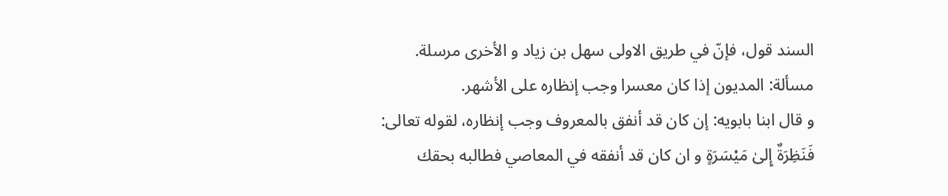السند قول، فإنّ في طريق الاولى سهل بن زياد و الأخرى مرسلة.
مسألة: المديون إذا كان معسرا وجب إنظاره على الأشهر.
و قال ابنا بابويه: إن كان قد أنفق بالمعروف وجب إنظاره، لقوله تعالى:
فَنَظِرَةٌ إِلىٰ مَيْسَرَةٍ و ان كان قد أنفقه في المعاصي فطالبه بحقك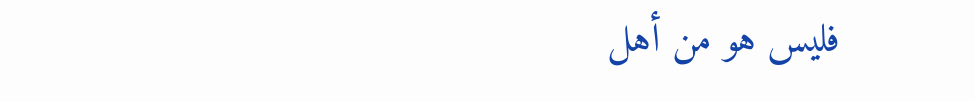فليس هو من أهل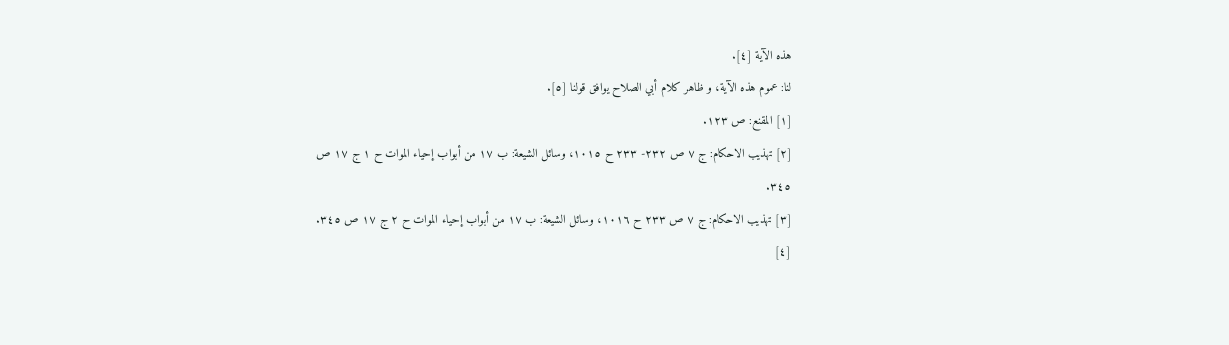هذه الآية [٤].
لنا: عموم هذه الآية، و ظاهر كلام أبي الصلاح يوافق قولنا [٥].
[١] المقنع: ص ١٢٣.
[٢] تهذيب الاحكام: ج ٧ ص ٢٣٢- ٢٣٣ ح ١٠١٥، وسائل الشيعة: ب ١٧ من أبواب إحياء الموات ح ١ ج ١٧ ص ٣٤٥.
[٣] تهذيب الاحكام: ج ٧ ص ٢٣٣ ح ١٠١٦، وسائل الشيعة: ب ١٧ من أبواب إحياء الموات ح ٢ ج ١٧ ص ٣٤٥.
[٤]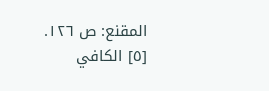المقنع: ص ١٢٦.
[٥] الكافي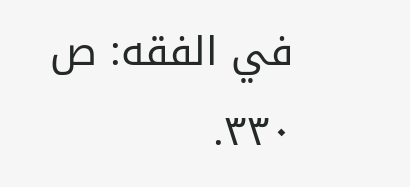في الفقه: ص ٣٣٠.